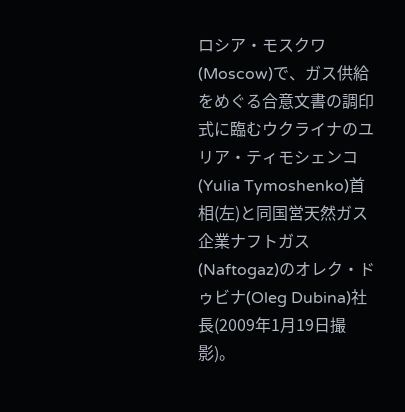ロシア・モスクワ(Moscow)で、ガス供給をめぐる合意文書の調印式に臨むウクライナのユリア・ティモシェンコ(Yulia Tymoshenko)首相(左)と同国営天然ガス企業ナフトガス(Naftogaz)のオレク・ドゥビナ(Oleg Dubina)社長(2009年1月19日撮影)。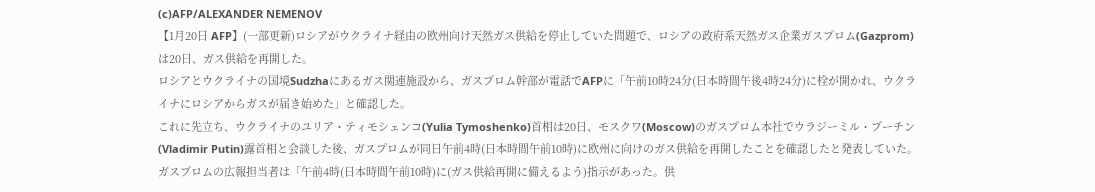(c)AFP/ALEXANDER NEMENOV
【1月20日 AFP】(一部更新)ロシアがウクライナ経由の欧州向け天然ガス供給を停止していた問題で、ロシアの政府系天然ガス企業ガスプロム(Gazprom)は20日、ガス供給を再開した。
ロシアとウクライナの国境Sudzhaにあるガス関連施設から、ガスプロム幹部が電話でAFPに「午前10時24分(日本時間午後4時24分)に栓が開かれ、ウクライナにロシアからガスが届き始めた」と確認した。
これに先立ち、ウクライナのユリア・ティモシェンコ(Yulia Tymoshenko)首相は20日、モスクワ(Moscow)のガスプロム本社でウラジーミル・プーチン(Vladimir Putin)露首相と会談した後、ガスプロムが同日午前4時(日本時間午前10時)に欧州に向けのガス供給を再開したことを確認したと発表していた。
ガスプロムの広報担当者は「午前4時(日本時間午前10時)に(ガス供給再開に備えるよう)指示があった。供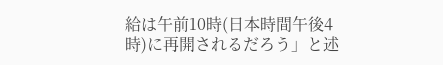給は午前10時(日本時間午後4時)に再開されるだろう」と述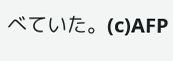べていた。(c)AFP